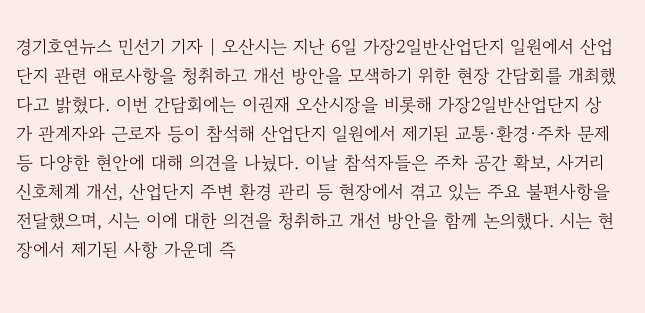경기호연뉴스 민선기 기자 | 오산시는 지난 6일 가장2일반산업단지 일원에서 산업단지 관련 애로사항을 청취하고 개선 방안을 모색하기 위한 현장 간담회를 개최했다고 밝혔다. 이번 간담회에는 이권재 오산시장을 비롯해 가장2일반산업단지 상가 관계자와 근로자 등이 참석해 산업단지 일원에서 제기된 교통·환경·주차 문제 등 다양한 현안에 대해 의견을 나눴다. 이날 참석자들은 주차 공간 확보, 사거리 신호체계 개선, 산업단지 주변 환경 관리 등 현장에서 겪고 있는 주요 불편사항을 전달했으며, 시는 이에 대한 의견을 청취하고 개선 방안을 함께 논의했다. 시는 현장에서 제기된 사항 가운데 즉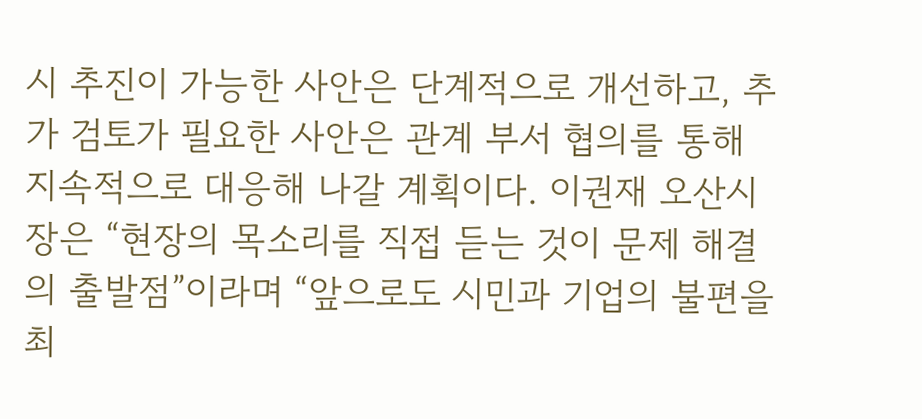시 추진이 가능한 사안은 단계적으로 개선하고, 추가 검토가 필요한 사안은 관계 부서 협의를 통해 지속적으로 대응해 나갈 계획이다. 이권재 오산시장은 “현장의 목소리를 직접 듣는 것이 문제 해결의 출발점”이라며 “앞으로도 시민과 기업의 불편을 최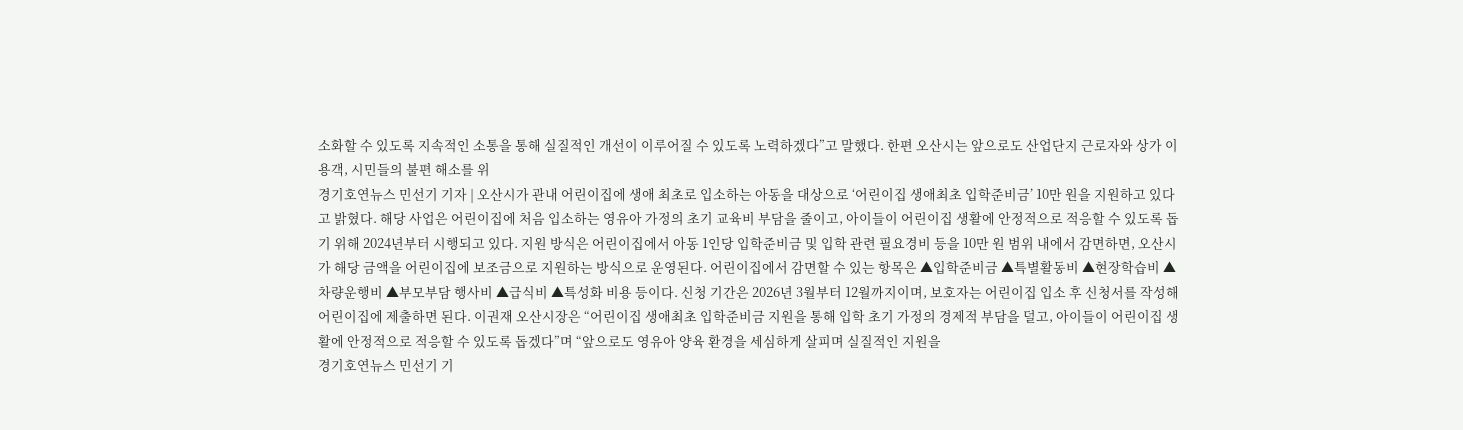소화할 수 있도록 지속적인 소통을 통해 실질적인 개선이 이루어질 수 있도록 노력하겠다”고 말했다. 한편 오산시는 앞으로도 산업단지 근로자와 상가 이용객, 시민들의 불편 해소를 위
경기호연뉴스 민선기 기자 | 오산시가 관내 어린이집에 생애 최초로 입소하는 아동을 대상으로 ‘어린이집 생애최초 입학준비금’ 10만 원을 지원하고 있다고 밝혔다. 해당 사업은 어린이집에 처음 입소하는 영유아 가정의 초기 교육비 부담을 줄이고, 아이들이 어린이집 생활에 안정적으로 적응할 수 있도록 돕기 위해 2024년부터 시행되고 있다. 지원 방식은 어린이집에서 아동 1인당 입학준비금 및 입학 관련 필요경비 등을 10만 원 범위 내에서 감면하면, 오산시가 해당 금액을 어린이집에 보조금으로 지원하는 방식으로 운영된다. 어린이집에서 감면할 수 있는 항목은 ▲입학준비금 ▲특별활동비 ▲현장학습비 ▲차량운행비 ▲부모부담 행사비 ▲급식비 ▲특성화 비용 등이다. 신청 기간은 2026년 3월부터 12월까지이며, 보호자는 어린이집 입소 후 신청서를 작성해 어린이집에 제출하면 된다. 이권재 오산시장은 “어린이집 생애최초 입학준비금 지원을 통해 입학 초기 가정의 경제적 부담을 덜고, 아이들이 어린이집 생활에 안정적으로 적응할 수 있도록 돕겠다”며 “앞으로도 영유아 양육 환경을 세심하게 살피며 실질적인 지원을
경기호연뉴스 민선기 기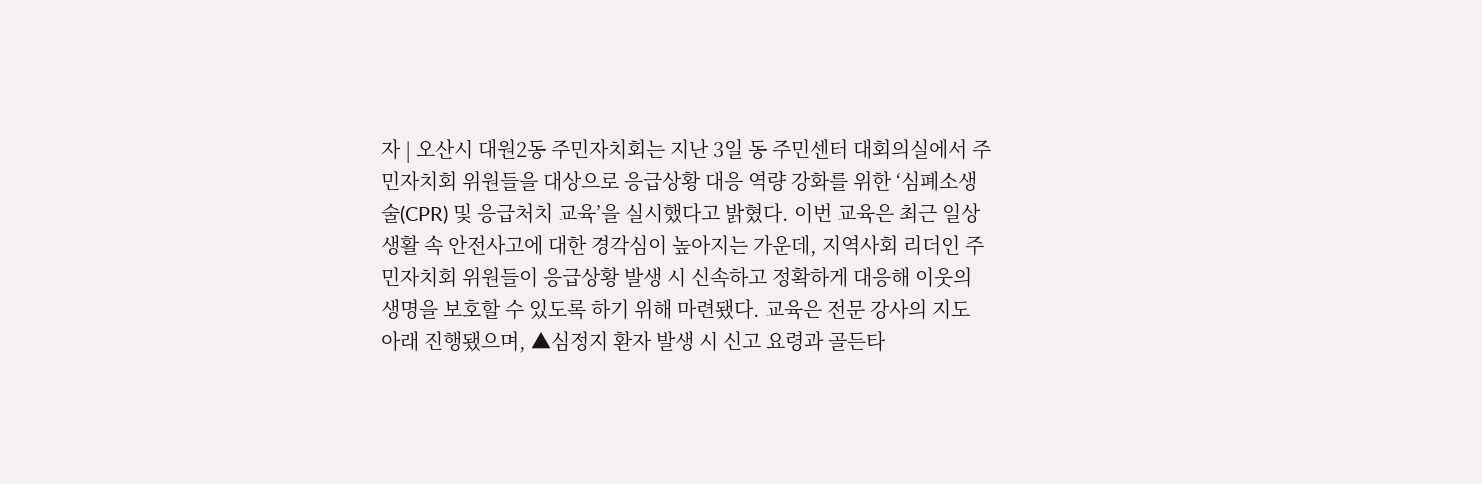자 | 오산시 대원2동 주민자치회는 지난 3일 동 주민센터 대회의실에서 주민자치회 위원들을 대상으로 응급상황 대응 역량 강화를 위한 ‘심폐소생술(CPR) 및 응급처치 교육’을 실시했다고 밝혔다. 이번 교육은 최근 일상생활 속 안전사고에 대한 경각심이 높아지는 가운데, 지역사회 리더인 주민자치회 위원들이 응급상황 발생 시 신속하고 정확하게 대응해 이웃의 생명을 보호할 수 있도록 하기 위해 마련됐다. 교육은 전문 강사의 지도 아래 진행됐으며, ▲심정지 환자 발생 시 신고 요령과 골든타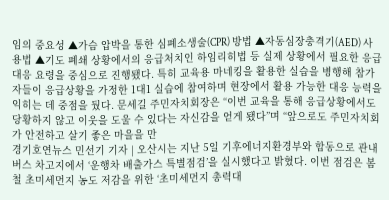임의 중요성 ▲가슴 압박을 통한 심폐소생술(CPR) 방법 ▲자동심장충격기(AED) 사용법 ▲기도 폐쇄 상황에서의 응급처치인 하임리히법 등 실제 상황에서 필요한 응급 대응 요령을 중심으로 진행됐다. 특히 교육용 마네킹을 활용한 실습을 병행해 참가자들이 응급상황을 가정한 1대1 실습에 참여하며 현장에서 활용 가능한 대응 능력을 익히는 데 중점을 뒀다. 문세길 주민자치회장은 “이번 교육을 통해 응급상황에서도 당황하지 않고 이웃을 도울 수 있다는 자신감을 얻게 됐다”며 “앞으로도 주민자치회가 안전하고 살기 좋은 마을을 만
경기호연뉴스 민선기 기자 | 오산시는 지난 5일 기후에너지환경부와 합동으로 관내 버스 차고지에서 ‘운행차 배출가스 특별점검’을 실시했다고 밝혔다. 이번 점검은 봄철 초미세먼지 농도 저감을 위한 ‘초미세먼지 총력대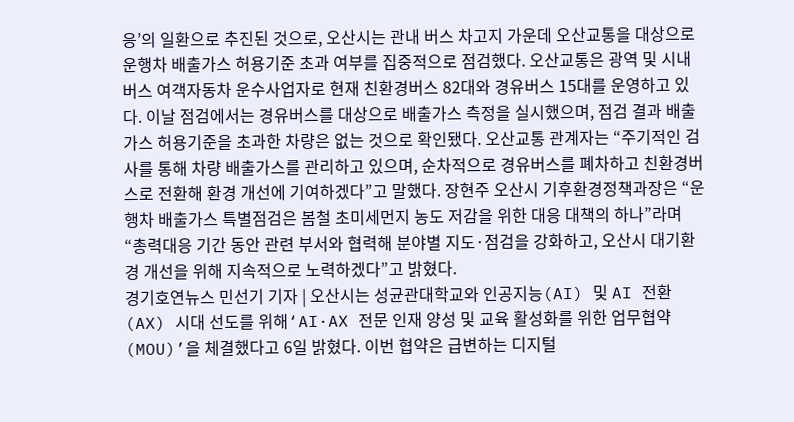응’의 일환으로 추진된 것으로, 오산시는 관내 버스 차고지 가운데 오산교통을 대상으로 운행차 배출가스 허용기준 초과 여부를 집중적으로 점검했다. 오산교통은 광역 및 시내버스 여객자동차 운수사업자로 현재 친환경버스 82대와 경유버스 15대를 운영하고 있다. 이날 점검에서는 경유버스를 대상으로 배출가스 측정을 실시했으며, 점검 결과 배출가스 허용기준을 초과한 차량은 없는 것으로 확인됐다. 오산교통 관계자는 “주기적인 검사를 통해 차량 배출가스를 관리하고 있으며, 순차적으로 경유버스를 폐차하고 친환경버스로 전환해 환경 개선에 기여하겠다”고 말했다. 장현주 오산시 기후환경정책과장은 “운행차 배출가스 특별점검은 봄철 초미세먼지 농도 저감을 위한 대응 대책의 하나”라며 “총력대응 기간 동안 관련 부서와 협력해 분야별 지도·점검을 강화하고, 오산시 대기환경 개선을 위해 지속적으로 노력하겠다”고 밝혔다.
경기호연뉴스 민선기 기자 | 오산시는 성균관대학교와 인공지능(AI) 및 AI 전환(AX) 시대 선도를 위해‘AI·AX 전문 인재 양성 및 교육 활성화를 위한 업무협약(MOU)’을 체결했다고 6일 밝혔다. 이번 협약은 급변하는 디지털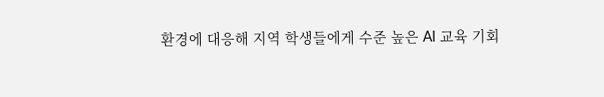환경에 대응해 지역 학생들에게 수준 높은 AI 교육 기회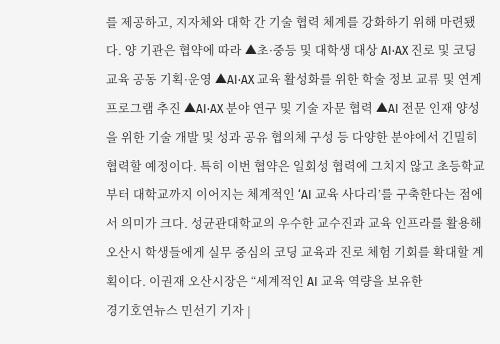를 제공하고, 지자체와 대학 간 기술 협력 체계를 강화하기 위해 마련됐다. 양 기관은 협약에 따라 ▲초·중등 및 대학생 대상 AI·AX 진로 및 코딩 교육 공동 기획·운영 ▲AI·AX 교육 활성화를 위한 학술 정보 교류 및 연계 프로그램 추진 ▲AI·AX 분야 연구 및 기술 자문 협력 ▲AI 전문 인재 양성을 위한 기술 개발 및 성과 공유 협의체 구성 등 다양한 분야에서 긴밀히 협력할 예정이다. 특히 이번 협약은 일회성 협력에 그치지 않고 초등학교부터 대학교까지 이어지는 체계적인 ‘AI 교육 사다리’를 구축한다는 점에서 의미가 크다. 성균관대학교의 우수한 교수진과 교육 인프라를 활용해 오산시 학생들에게 실무 중심의 코딩 교육과 진로 체험 기회를 확대할 계획이다. 이권재 오산시장은 “세계적인 AI 교육 역량을 보유한
경기호연뉴스 민선기 기자 |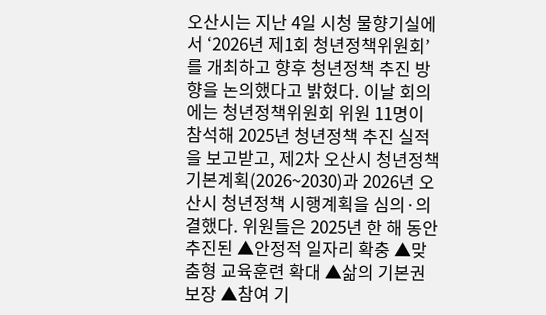오산시는 지난 4일 시청 물향기실에서 ‘2026년 제1회 청년정책위원회’를 개최하고 향후 청년정책 추진 방향을 논의했다고 밝혔다. 이날 회의에는 청년정책위원회 위원 11명이 참석해 2025년 청년정책 추진 실적을 보고받고, 제2차 오산시 청년정책 기본계획(2026~2030)과 2026년 오산시 청년정책 시행계획을 심의·의결했다. 위원들은 2025년 한 해 동안 추진된 ▲안정적 일자리 확충 ▲맞춤형 교육훈련 확대 ▲삶의 기본권 보장 ▲참여 기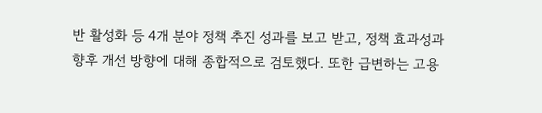반 활성화 등 4개 분야 정책 추진 성과를 보고 받고, 정책 효과성과 향후 개선 방향에 대해 종합적으로 검토했다. 또한 급변하는 고용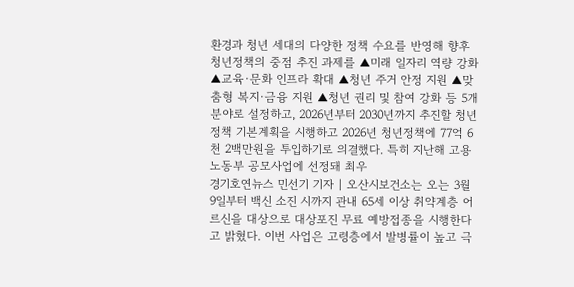환경과 청년 세대의 다양한 정책 수요를 반영해 향후 청년정책의 중점 추진 과제를 ▲미래 일자리 역량 강화 ▲교육·문화 인프라 확대 ▲청년 주거 안정 지원 ▲맞춤형 복지·금융 지원 ▲청년 권리 및 참여 강화 등 5개 분야로 설정하고, 2026년부터 2030년까지 추진할 청년정책 기본계획을 시행하고 2026년 청년정책에 77억 6천 2백만원을 투입하기로 의결했다. 특히 지난해 고용노동부 공모사업에 선정돼 최우
경기호연뉴스 민선기 기자 | 오산시보건소는 오는 3월 9일부터 백신 소진 시까지 관내 65세 이상 취약계층 어르신을 대상으로 대상포진 무료 예방접종을 시행한다고 밝혔다. 이번 사업은 고령층에서 발병률이 높고 극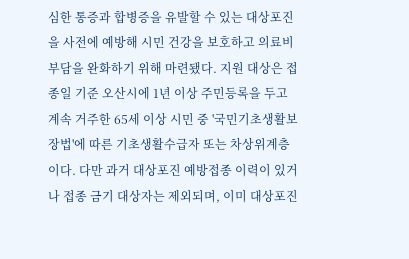심한 통증과 합병증을 유발할 수 있는 대상포진을 사전에 예방해 시민 건강을 보호하고 의료비 부담을 완화하기 위해 마련됐다. 지원 대상은 접종일 기준 오산시에 1년 이상 주민등록을 두고 계속 거주한 65세 이상 시민 중 '국민기초생활보장법'에 따른 기초생활수급자 또는 차상위계층이다. 다만 과거 대상포진 예방접종 이력이 있거나 접종 금기 대상자는 제외되며, 이미 대상포진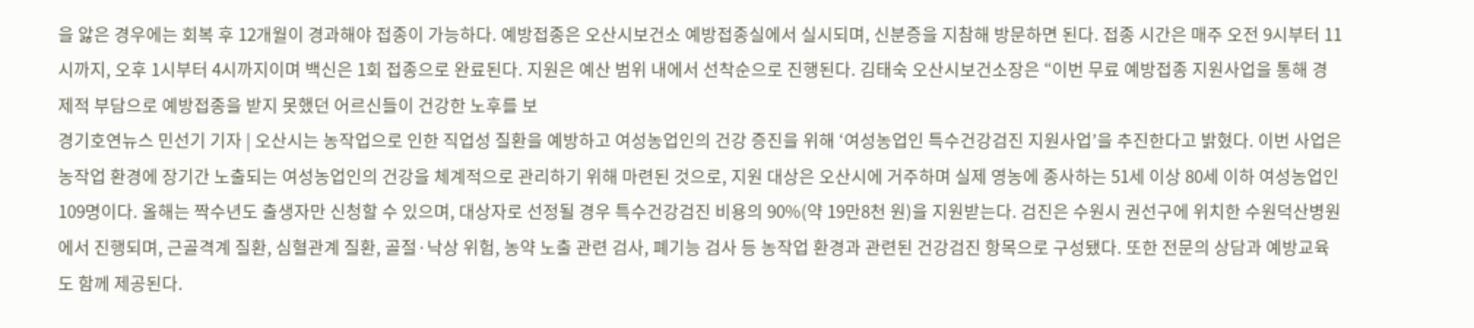을 앓은 경우에는 회복 후 12개월이 경과해야 접종이 가능하다. 예방접종은 오산시보건소 예방접종실에서 실시되며, 신분증을 지참해 방문하면 된다. 접종 시간은 매주 오전 9시부터 11시까지, 오후 1시부터 4시까지이며 백신은 1회 접종으로 완료된다. 지원은 예산 범위 내에서 선착순으로 진행된다. 김태숙 오산시보건소장은 “이번 무료 예방접종 지원사업을 통해 경제적 부담으로 예방접종을 받지 못했던 어르신들이 건강한 노후를 보
경기호연뉴스 민선기 기자 | 오산시는 농작업으로 인한 직업성 질환을 예방하고 여성농업인의 건강 증진을 위해 ‘여성농업인 특수건강검진 지원사업’을 추진한다고 밝혔다. 이번 사업은 농작업 환경에 장기간 노출되는 여성농업인의 건강을 체계적으로 관리하기 위해 마련된 것으로, 지원 대상은 오산시에 거주하며 실제 영농에 종사하는 51세 이상 80세 이하 여성농업인 109명이다. 올해는 짝수년도 출생자만 신청할 수 있으며, 대상자로 선정될 경우 특수건강검진 비용의 90%(약 19만8천 원)을 지원받는다. 검진은 수원시 권선구에 위치한 수원덕산병원에서 진행되며, 근골격계 질환, 심혈관계 질환, 골절·낙상 위험, 농약 노출 관련 검사, 폐기능 검사 등 농작업 환경과 관련된 건강검진 항목으로 구성됐다. 또한 전문의 상담과 예방교육도 함께 제공된다.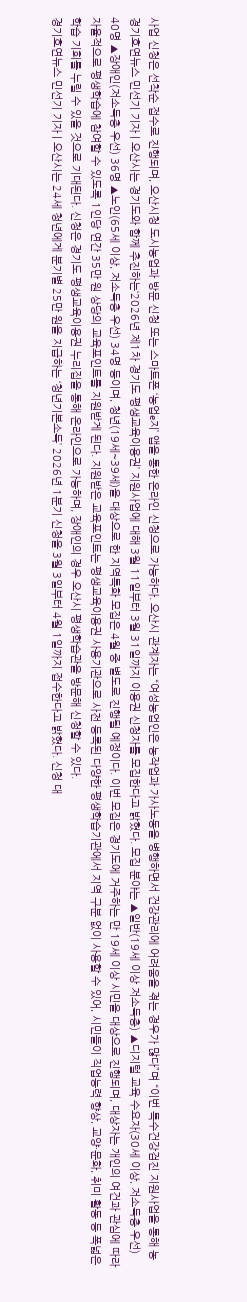사업 신청은 선착순 접수로 진행되며, 오산시청 도시농업과 방문 신청 또는 스마트폰 ‘농업e지’ 앱을 통한 온라인 신청으로 가능하다. 오산시 관계자는 “여성농업인은 농작업과 가사노동을 병행하면서 건강관리에 어려움을 겪는 경우가 많다”며 “이번 특수건강검진 지원사업을 통해 농
경기호연뉴스 민선기 기자 | 오산시는 경기도와 함께 추진하는‘2026년 제1차 경기도 평생교육이용권’ 지원사업에 대해 3월 11일부터 3월 31일까지 이용권 신청자를 모집한다고 밝혔다. 모집 분야는 ▲일반(19세 이상 저소득층) ▲디지털 교육 수요자(30세 이상, 저소득층 우선) 40명 ▲장애인(저소득층 우선) 36명 ▲노인(65세 이상, 저소득층 우선) 34명 등이며, 청년(19세~39세)을 대상으로 한 지역특화 모집은 4월 중 별도로 진행될 예정이다. 이번 모집은 경기도에 거주하는 만 19세 이상 시민을 대상으로 진행되며, 대상자는 개인의 여건과 관심에 따라 자율적으로 평생학습에 참여할 수 있도록 1인당 연간 35만 원 상당의 교육포인트를 지원받게 된다. 지원받은 교육포인트는 평생교육이용권 사용기관으로 사전 등록된 다양한 평생학습기관에서 지역 구분 없이 사용할 수 있어, 시민들이 직업능력 향상, 교양·문화, 취미 활동 등 폭넓은 학습 기회를 누릴 수 있을 것으로 기대된다. 신청은 경기도 평생교육이용권 누리집을 통해 온라인으로 가능하며, 장애인의 경우 오산시 평생학습관을 방문해 신청할 수 있다.
경기호연뉴스 민선기 기자 | 오산시는 24세 청년에게 분기별 25만 원을 지급하는 ‘청년기본소득’ 2026년 1분기 신청을 3월 3일부터 4월 1일까지 접수한다고 밝혔다. 신청 대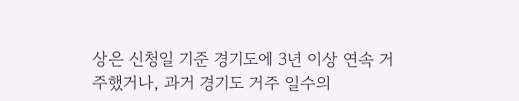상은 신청일 기준 경기도에 3년 이상 연속 거주했거나, 과거 경기도 거주 일수의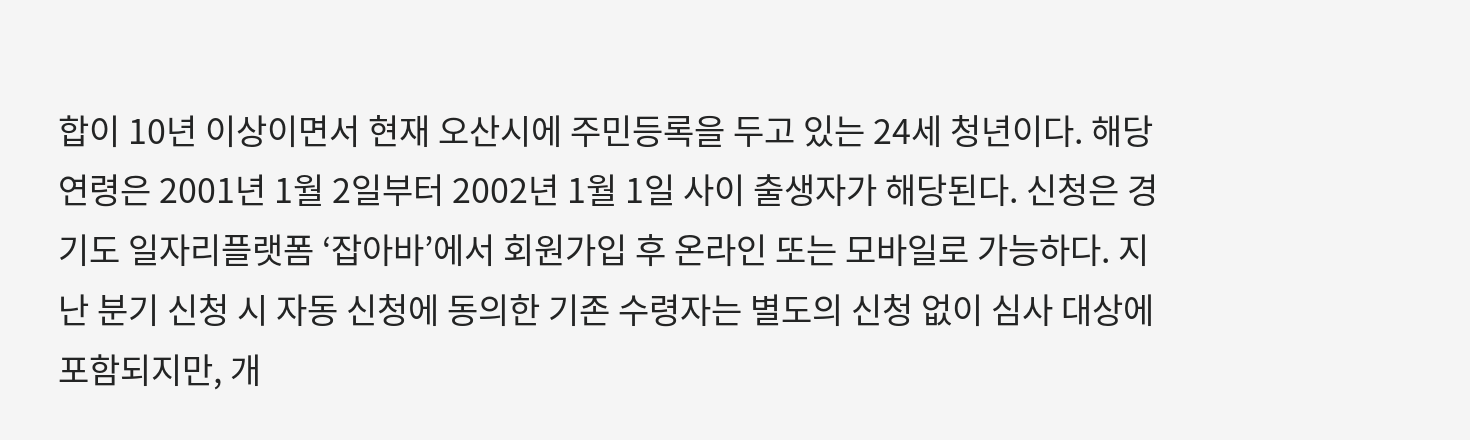합이 10년 이상이면서 현재 오산시에 주민등록을 두고 있는 24세 청년이다. 해당 연령은 2001년 1월 2일부터 2002년 1월 1일 사이 출생자가 해당된다. 신청은 경기도 일자리플랫폼 ‘잡아바’에서 회원가입 후 온라인 또는 모바일로 가능하다. 지난 분기 신청 시 자동 신청에 동의한 기존 수령자는 별도의 신청 없이 심사 대상에 포함되지만, 개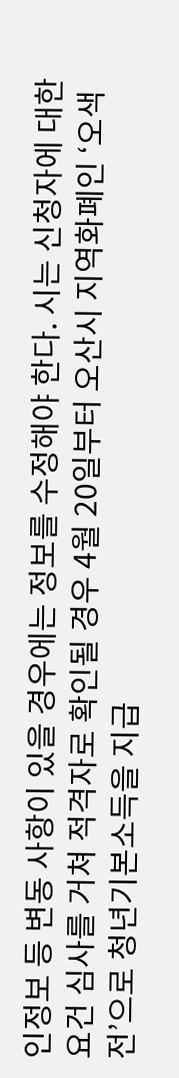인정보 등 변동 사항이 있을 경우에는 정보를 수정해야 한다. 시는 신청자에 대한 요건 심사를 거쳐 적격자로 확인될 경우 4월 20일부터 오산시 지역화폐인 ‘오색전’으로 청년기본소득을 지급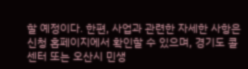할 예정이다. 한편, 사업과 관련한 자세한 사항은 신청 홈페이지에서 확인할 수 있으며, 경기도 콜센터 또는 오산시 민생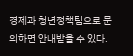경제과 청년정책팀으로 문의하면 안내받을 수 있다.